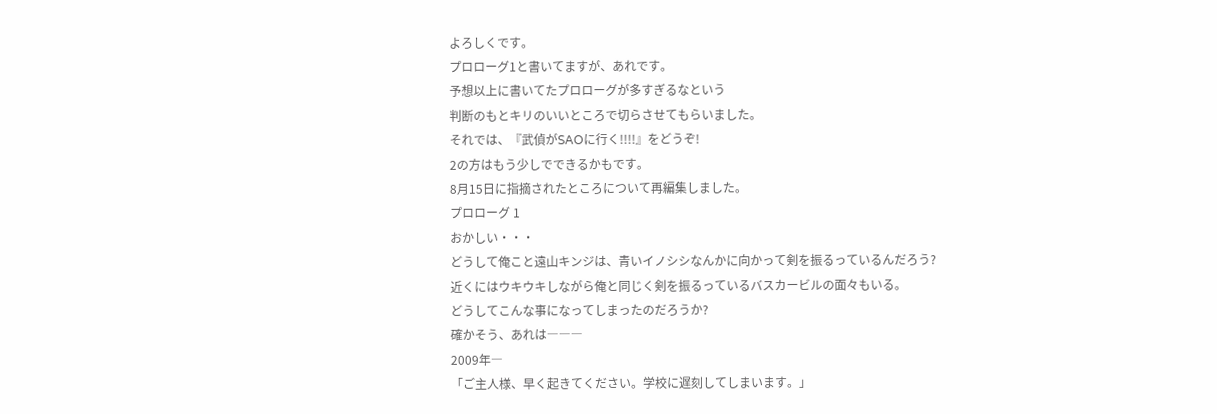よろしくです。
プロローグ1と書いてますが、あれです。
予想以上に書いてたプロローグが多すぎるなという
判断のもとキリのいいところで切らさせてもらいました。
それでは、『武偵がSAOに行く!!!!』をどうぞ!
2の方はもう少しでできるかもです。
8月15日に指摘されたところについて再編集しました。
プロローグ 1
おかしい・・・
どうして俺こと遠山キンジは、青いイノシシなんかに向かって剣を振るっているんだろう?
近くにはウキウキしながら俺と同じく剣を振るっているバスカービルの面々もいる。
どうしてこんな事になってしまったのだろうか?
確かそう、あれは―――
2009年―
「ご主人様、早く起きてください。学校に遅刻してしまいます。」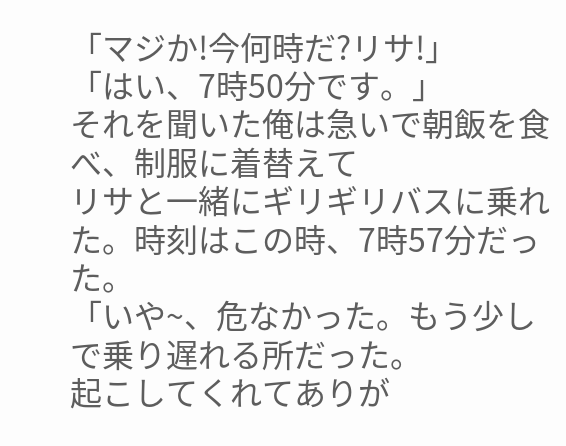「マジか!今何時だ?リサ!」
「はい、7時50分です。」
それを聞いた俺は急いで朝飯を食べ、制服に着替えて
リサと一緒にギリギリバスに乗れた。時刻はこの時、7時57分だった。
「いや~、危なかった。もう少しで乗り遅れる所だった。
起こしてくれてありが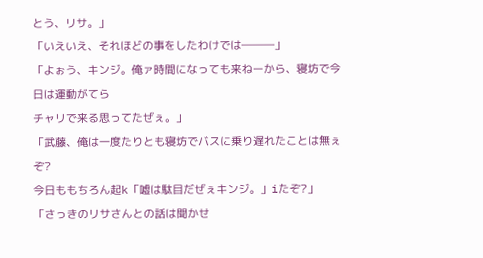とう、リサ。」
「いえいえ、それほどの事をしたわけでは―――」
「よぉう、キンジ。俺ァ時間になっても来ねーから、寝坊で今日は運動がてら
チャリで来る思ってたぜぇ。」
「武藤、俺は一度たりとも寝坊でバスに乗り遅れたことは無ぇぞ?
今日ももちろん起k「嘘は駄目だぜぇキンジ。」iたぞ?」
「さっきのリサさんとの話は聞かせ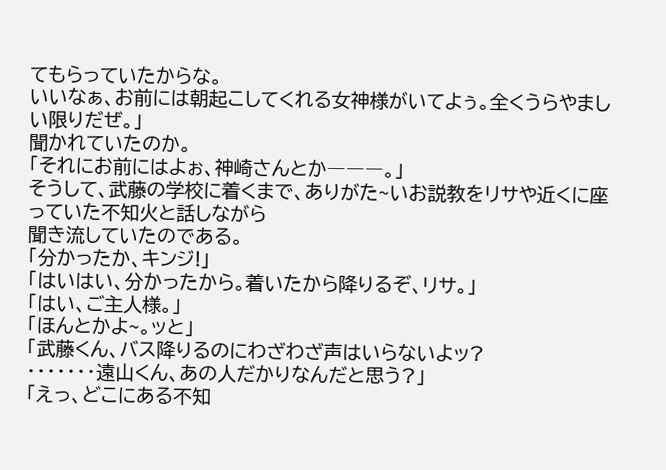てもらっていたからな。
いいなぁ、お前には朝起こしてくれる女神様がいてよぅ。全くうらやましい限りだぜ。」
聞かれていたのか。
「それにお前にはよぉ、神崎さんとか―――。」
そうして、武藤の学校に着くまで、ありがた~いお説教をリサや近くに座っていた不知火と話しながら
聞き流していたのである。
「分かったか、キンジ!」
「はいはい、分かったから。着いたから降りるぞ、リサ。」
「はい、ご主人様。」
「ほんとかよ~。ッと」
「武藤くん、バス降りるのにわざわざ声はいらないよッ?
・・・・・・・遠山くん、あの人だかりなんだと思う?」
「えっ、どこにある不知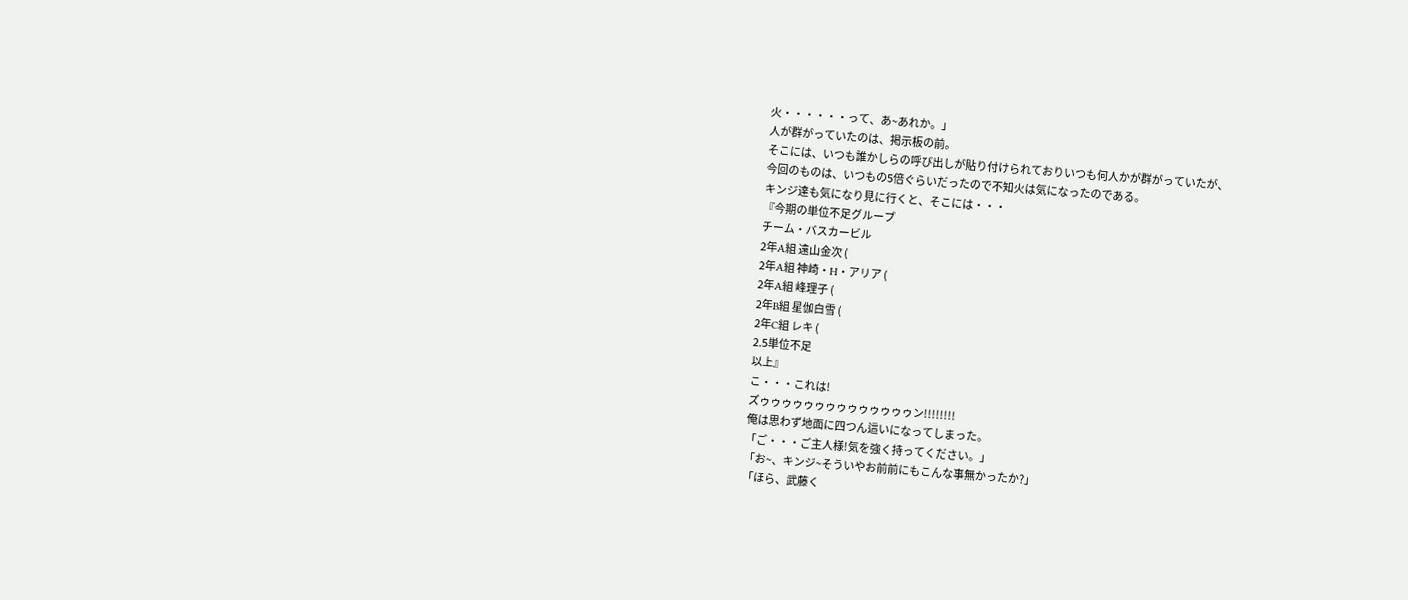火・・・・・・って、あ~あれか。」
人が群がっていたのは、掲示板の前。
そこには、いつも誰かしらの呼び出しが貼り付けられておりいつも何人かが群がっていたが、
今回のものは、いつもの5倍ぐらいだったので不知火は気になったのである。
キンジ達も気になり見に行くと、そこには・・・
『今期の単位不足グループ
チーム・バスカービル
2年A組 遠山金次 (
2年A組 神崎・H・アリア (
2年A組 峰理子 (
2年B組 星伽白雪 (
2年C組 レキ (
2.5単位不足
以上』
こ・・・これは!
ズゥゥゥゥゥゥゥゥゥゥゥゥゥゥン!!!!!!!!
俺は思わず地面に四つん這いになってしまった。
「ご・・・ご主人様!気を強く持ってください。」
「お~、キンジ~そういやお前前にもこんな事無かったか?」
「ほら、武藤く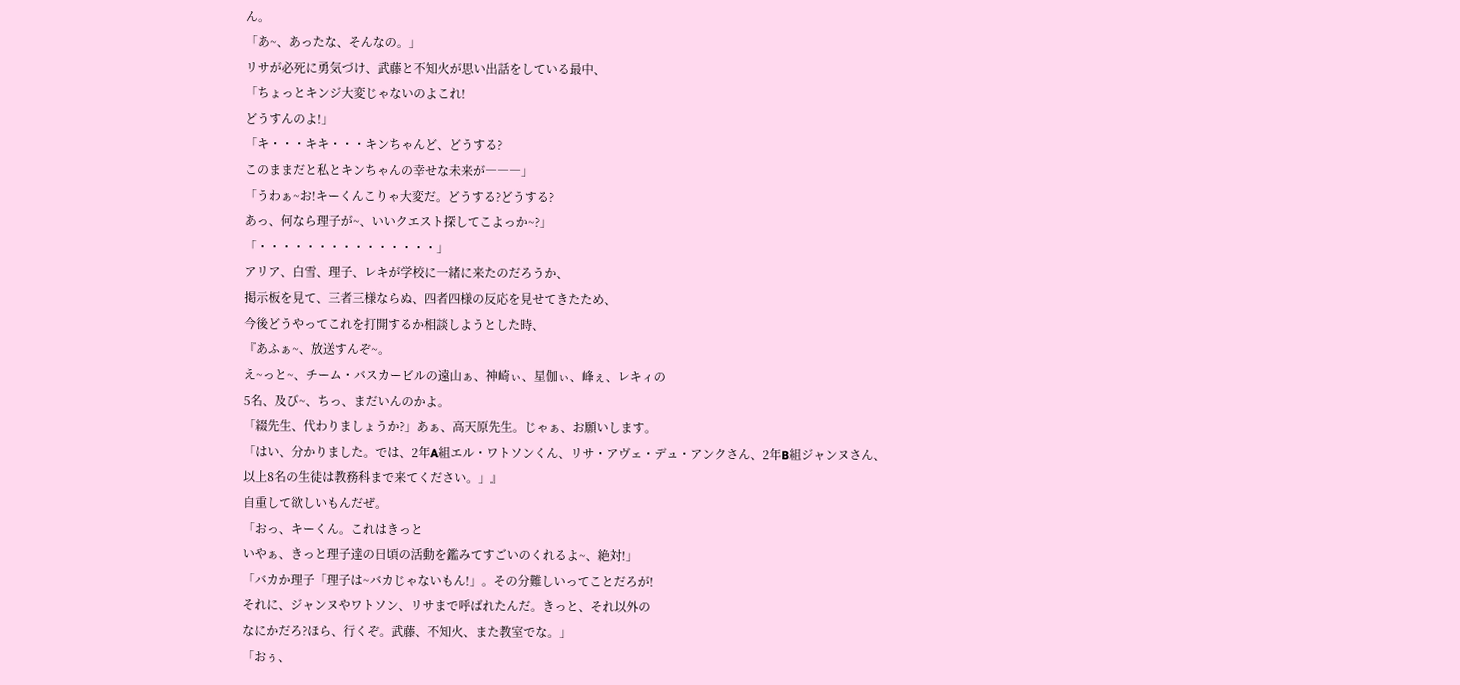ん。
「あ~、あったな、そんなの。」
リサが必死に勇気づけ、武藤と不知火が思い出話をしている最中、
「ちょっとキンジ大変じゃないのよこれ!
どうすんのよ!」
「キ・・・キキ・・・キンちゃんど、どうする?
このままだと私とキンちゃんの幸せな未来が―――」
「うわぁ~お!キーくんこりゃ大変だ。どうする?どうする?
あっ、何なら理子が~、いいクエスト探してこよっか~?」
「・・・・・・・・・・・・・・・」
アリア、白雪、理子、レキが学校に一緒に来たのだろうか、
掲示板を見て、三者三様ならぬ、四者四様の反応を見せてきたため、
今後どうやってこれを打開するか相談しようとした時、
『あふぁ~、放送すんぞ~。
え~っと~、チーム・バスカービルの遠山ぁ、神崎ぃ、星伽ぃ、峰ぇ、レキィの
5名、及び~、ちっ、まだいんのかよ。
「綴先生、代わりましょうか?」あぁ、高天原先生。じゃぁ、お願いします。
「はい、分かりました。では、2年A組エル・ワトソンくん、リサ・アヴェ・デュ・アンクさん、2年B組ジャンヌさん、
以上8名の生徒は教務科まで来てください。」』
自重して欲しいもんだぜ。
「おっ、キーくん。これはきっと
いやぁ、きっと理子達の日頃の活動を鑑みてすごいのくれるよ~、絶対!」
「バカか理子「理子は~バカじゃないもん!」。その分難しいってことだろが!
それに、ジャンヌやワトソン、リサまで呼ばれたんだ。きっと、それ以外の
なにかだろ?ほら、行くぞ。武藤、不知火、また教室でな。」
「おぅ、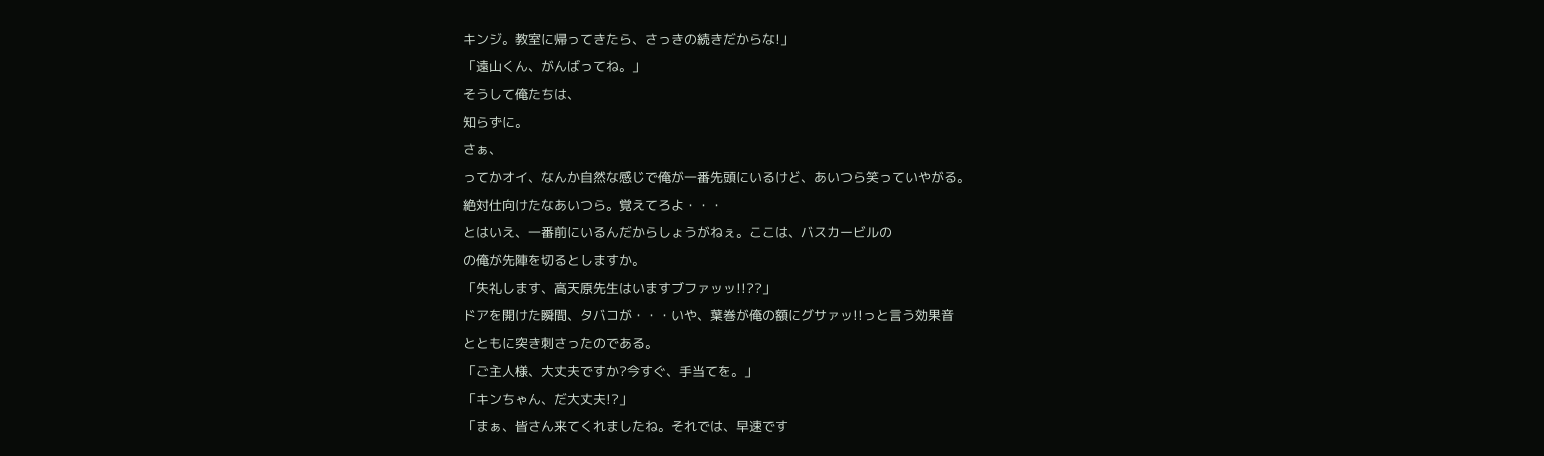キンジ。教室に帰ってきたら、さっきの続きだからな!」
「遠山くん、がんばってね。」
そうして俺たちは、
知らずに。
さぁ、
ってかオイ、なんか自然な感じで俺が一番先頭にいるけど、あいつら笑っていやがる。
絶対仕向けたなあいつら。覚えてろよ・・・
とはいえ、一番前にいるんだからしょうがねぇ。ここは、バスカービルの
の俺が先陣を切るとしますか。
「失礼します、高天原先生はいますブファッッ!!??」
ドアを開けた瞬間、タバコが・・・いや、葉巻が俺の額にグサァッ!!っと言う効果音
とともに突き刺さったのである。
「ご主人様、大丈夫ですか?今すぐ、手当てを。」
「キンちゃん、だ大丈夫!?」
「まぁ、皆さん来てくれましたね。それでは、早速です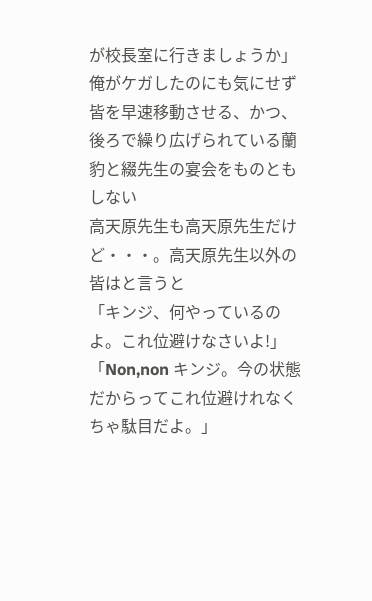が校長室に行きましょうか」
俺がケガしたのにも気にせず皆を早速移動させる、かつ、後ろで繰り広げられている蘭豹と綴先生の宴会をものともしない
高天原先生も高天原先生だけど・・・。高天原先生以外の皆はと言うと
「キンジ、何やっているのよ。これ位避けなさいよ!」
「Non,non キンジ。今の状態だからってこれ位避けれなくちゃ駄目だよ。」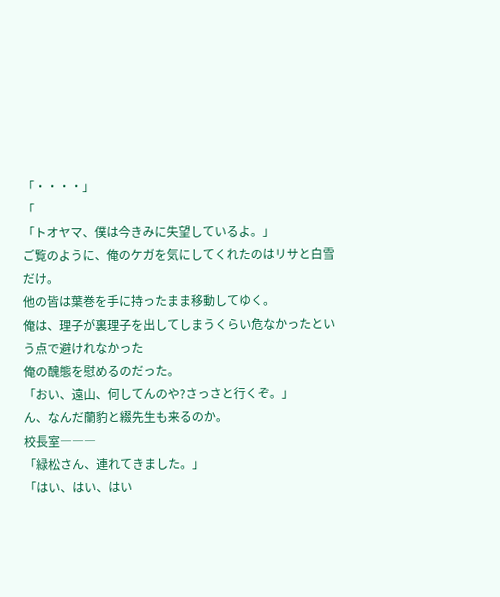「・・・・」
「
「トオヤマ、僕は今きみに失望しているよ。」
ご覧のように、俺のケガを気にしてくれたのはリサと白雪だけ。
他の皆は葉巻を手に持ったまま移動してゆく。
俺は、理子が裏理子を出してしまうくらい危なかったという点で避けれなかった
俺の醜態を慰めるのだった。
「おい、遠山、何してんのや?さっさと行くぞ。」
ん、なんだ蘭豹と綴先生も来るのか。
校長室―――
「緑松さん、連れてきました。」
「はい、はい、はい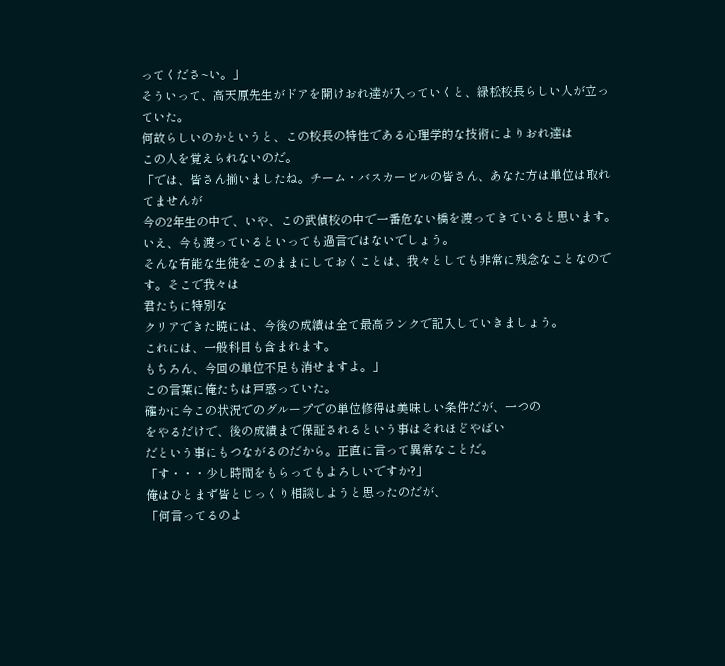ってくださ~い。」
そういって、高天原先生がドアを開けおれ達が入っていくと、緑松校長らしい人が立っていた。
何故らしいのかというと、この校長の特性である心理学的な技術によりおれ達は
この人を覚えられないのだ。
「では、皆さん揃いましたね。チーム・バスカービルの皆さん、あなた方は単位は取れてませんが
今の2年生の中で、いや、この武偵校の中で一番危ない橋を渡ってきていると思います。いえ、今も渡っているといっても過言ではないでしょう。
そんな有能な生徒をこのままにしておくことは、我々としても非常に残念なことなのです。そこで我々は
君たちに特別な
クリアできた暁には、今後の成績は全て最高ランクで記入していきましょう。
これには、一般科目も含まれます。
もちろん、今回の単位不足も消せますよ。」
この言葉に俺たちは戸惑っていた。
確かに今この状況でのグループでの単位修得は美味しい条件だが、一つの
をやるだけで、後の成績まで保証されるという事はそれほどやばい
だという事にもつながるのだから。正直に言って異常なことだ。
「す・・・少し時間をもらってもよろしいですか?」
俺はひとまず皆とじっくり相談しようと思ったのだが、
「何言ってるのよ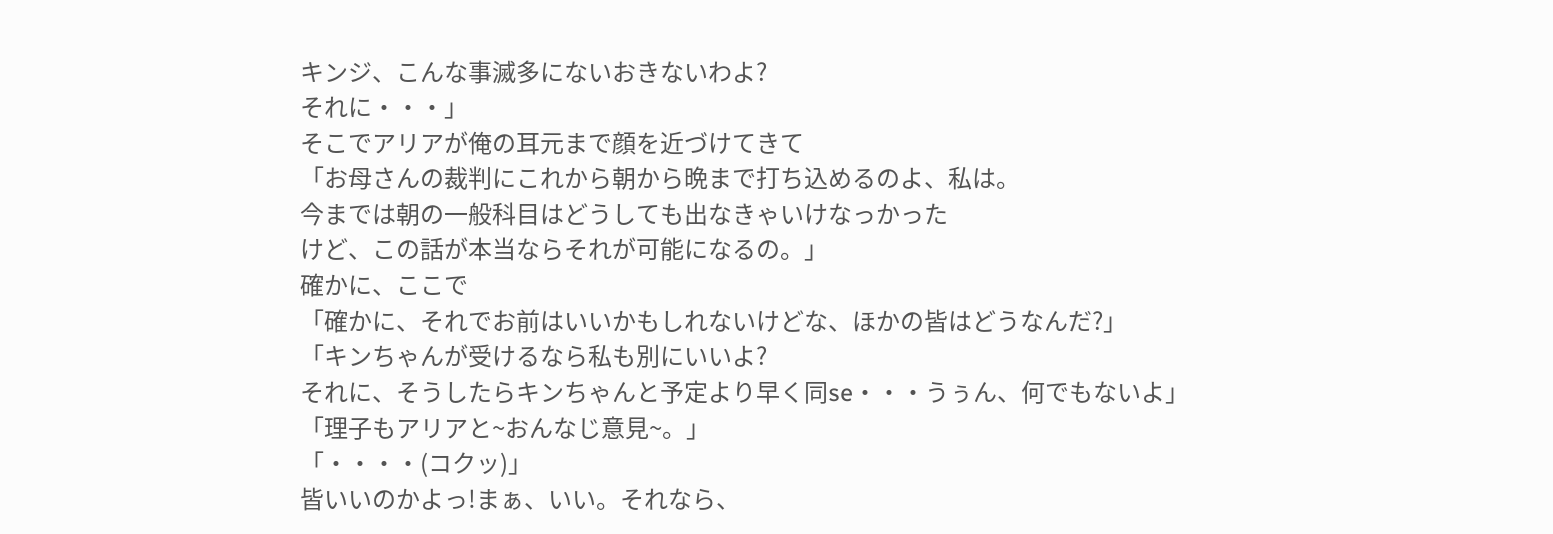キンジ、こんな事滅多にないおきないわよ?
それに・・・」
そこでアリアが俺の耳元まで顔を近づけてきて
「お母さんの裁判にこれから朝から晩まで打ち込めるのよ、私は。
今までは朝の一般科目はどうしても出なきゃいけなっかった
けど、この話が本当ならそれが可能になるの。」
確かに、ここで
「確かに、それでお前はいいかもしれないけどな、ほかの皆はどうなんだ?」
「キンちゃんが受けるなら私も別にいいよ?
それに、そうしたらキンちゃんと予定より早く同se・・・うぅん、何でもないよ」
「理子もアリアと~おんなじ意見~。」
「・・・・(コクッ)」
皆いいのかよっ!まぁ、いい。それなら、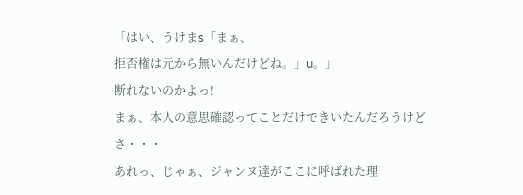「はい、うけまs「まぁ、
拒否権は元から無いんだけどね。」u。」
断れないのかよっ!
まぁ、本人の意思確認ってことだけできいたんだろうけどさ・・・
あれっ、じゃぁ、ジャンヌ達がここに呼ばれた理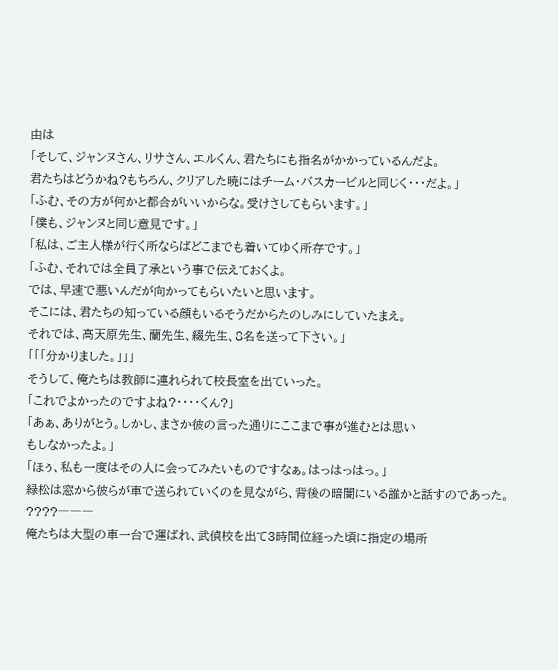由は
「そして、ジャンヌさん、リサさん、エルくん、君たちにも指名がかかっているんだよ。
君たちはどうかね?もちろん、クリアした暁にはチーム・バスカービルと同じく・・・だよ。」
「ふむ、その方が何かと都合がいいからな。受けさしてもらいます。」
「僕も、ジャンヌと同じ意見です。」
「私は、ご主人様が行く所ならばどこまでも着いてゆく所存です。」
「ふむ、それでは全員了承という事で伝えておくよ。
では、早速で悪いんだが向かってもらいたいと思います。
そこには、君たちの知っている顔もいるそうだからたのしみにしていたまえ。
それでは、高天原先生、蘭先生、綴先生、8名を送って下さい。」
「「「分かりました。」」」
そうして、俺たちは教師に連れられて校長室を出ていった。
「これでよかったのですよね?・・・・くん?」
「あぁ、ありがとう。しかし、まさか彼の言った通りにここまで事が進むとは思い
もしなかったよ。」
「ほぅ、私も一度はその人に会ってみたいものですなぁ。はっはっはっ。」
緑松は窓から彼らが車で送られていくのを見ながら、背後の暗闇にいる誰かと話すのであった。
????―――
俺たちは大型の車一台で運ばれ、武偵校を出て3時間位経った頃に指定の場所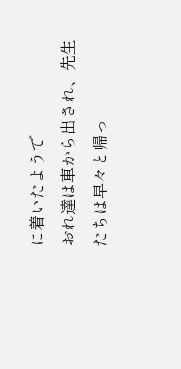に着いたようで
おれ達は車から出され、先生たちは早々と帰っ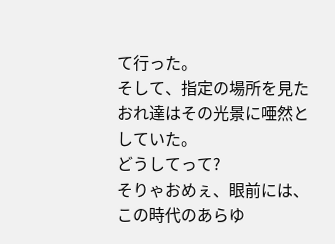て行った。
そして、指定の場所を見たおれ達はその光景に唖然としていた。
どうしてって?
そりゃおめぇ、眼前には、この時代のあらゆ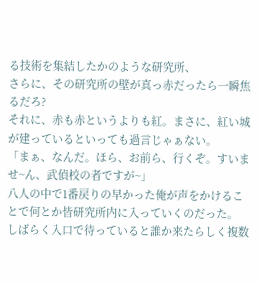る技術を集結したかのような研究所、
さらに、その研究所の壁が真っ赤だったら一瞬焦るだろ?
それに、赤も赤というよりも紅。まさに、紅い城が建っているといっても過言じゃぁない。
「まぁ、なんだ。ほら、お前ら、行くぞ。すいませ~ん、武偵校の者ですが~」
八人の中で1番戻りの早かった俺が声をかけることで何とか皆研究所内に入っていくのだった。
しばらく入口で待っていると誰か来たらしく複数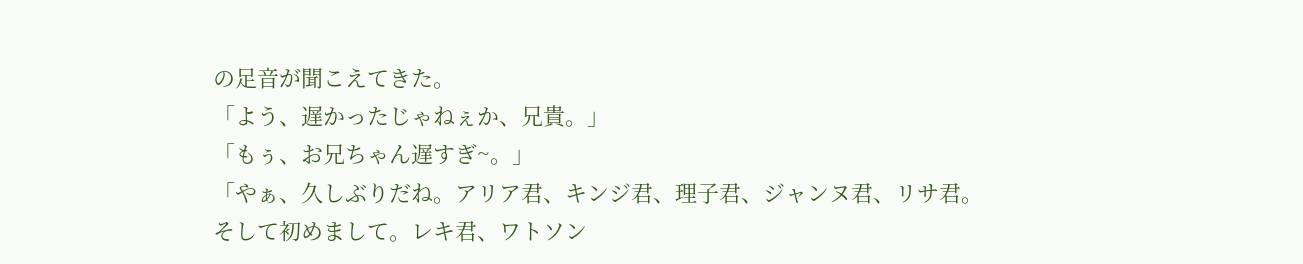の足音が聞こえてきた。
「よう、遅かったじゃねぇか、兄貴。」
「もぅ、お兄ちゃん遅すぎ~。」
「やぁ、久しぶりだね。アリア君、キンジ君、理子君、ジャンヌ君、リサ君。
そして初めまして。レキ君、ワトソン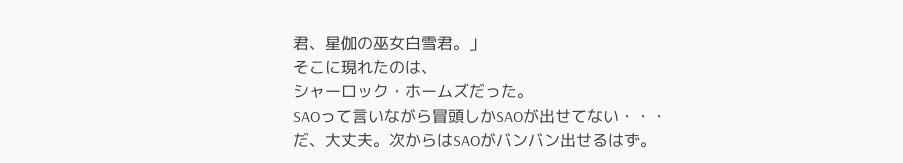君、星伽の巫女白雪君。」
そこに現れたのは、
シャーロック・ホームズだった。
SAOって言いながら冒頭しかSAOが出せてない・・・
だ、大丈夫。次からはSAOがバンバン出せるはず。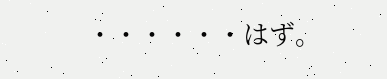・・・・・・はず。